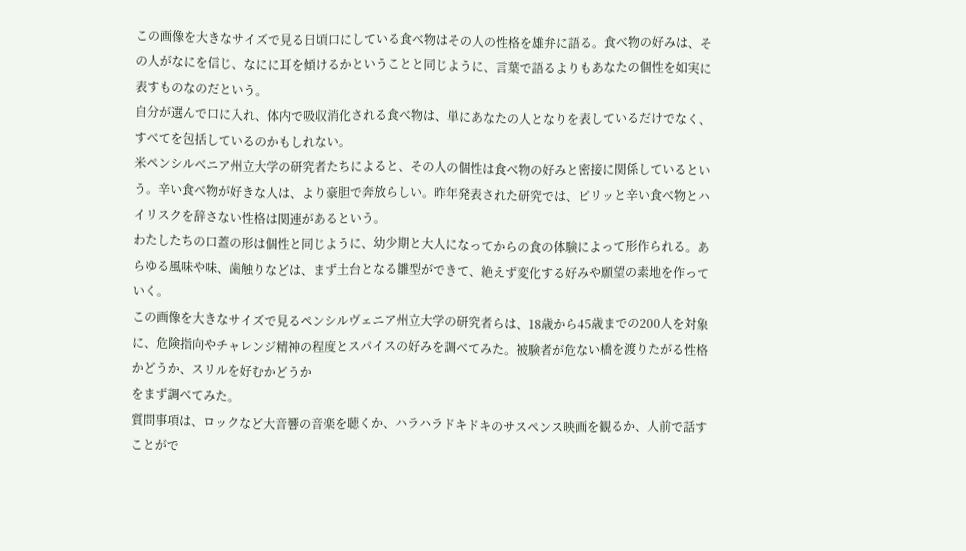この画像を大きなサイズで見る日頃口にしている食べ物はその人の性格を雄弁に語る。食べ物の好みは、その人がなにを信じ、なにに耳を傾けるかということと同じように、言葉で語るよりもあなたの個性を如実に表すものなのだという。
自分が選んで口に入れ、体内で吸収消化される食べ物は、単にあなたの人となりを表しているだけでなく、すべてを包括しているのかもしれない。
米ペンシルベニア州立大学の研究者たちによると、その人の個性は食べ物の好みと密接に関係しているという。辛い食べ物が好きな人は、より豪胆で奔放らしい。昨年発表された研究では、ピリッと辛い食べ物とハイリスクを辞さない性格は関連があるという。
わたしたちの口蓋の形は個性と同じように、幼少期と大人になってからの食の体験によって形作られる。あらゆる風味や味、歯触りなどは、まず土台となる雛型ができて、絶えず変化する好みや願望の素地を作っていく。
この画像を大きなサイズで見るペンシルヴェニア州立大学の研究者らは、18歳から45歳までの200人を対象に、危険指向やチャレンジ精神の程度とスパイスの好みを調べてみた。被験者が危ない橋を渡りたがる性格かどうか、スリルを好むかどうか
をまず調べてみた。
質問事項は、ロックなど大音響の音楽を聴くか、ハラハラドキドキのサスペンス映画を観るか、人前で話すことがで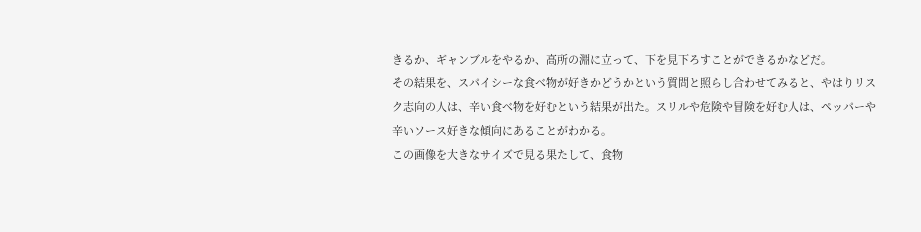きるか、ギャンブルをやるか、高所の淵に立って、下を見下ろすことができるかなどだ。
その結果を、スパイシーな食べ物が好きかどうかという質問と照らし合わせてみると、やはりリスク志向の人は、辛い食べ物を好むという結果が出た。スリルや危険や冒険を好む人は、ペッパーや辛いソース好きな傾向にあることがわかる。
この画像を大きなサイズで見る果たして、食物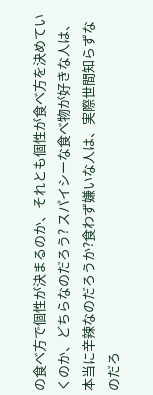の食べ方で個性が決まるのか、それとも個性が食べ方を決めていくのか、どちらなのだろう? スパイシーな食べ物が好きな人は、本当に辛辣なのだろうか?食わず嫌いな人は、実際世間知らずなのだろ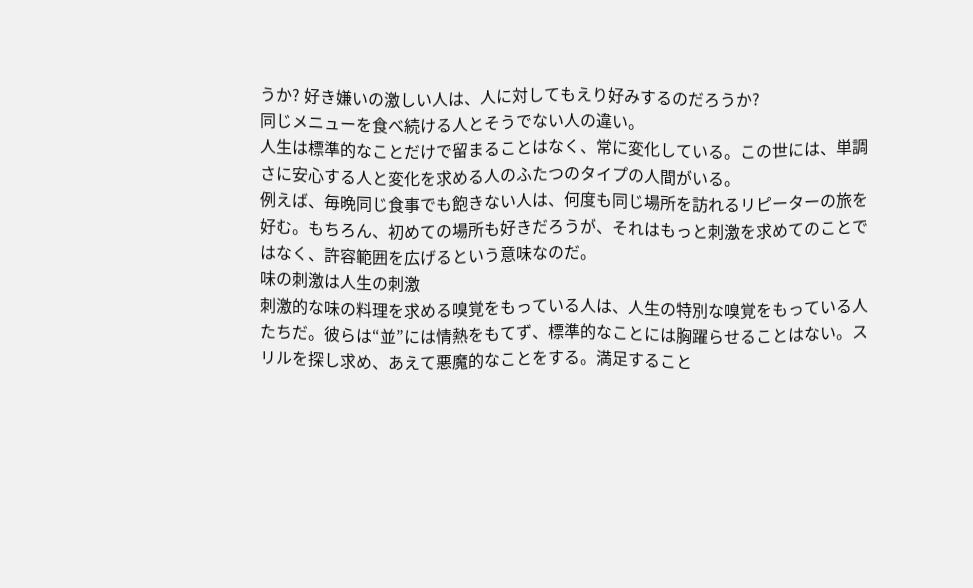うか? 好き嫌いの激しい人は、人に対してもえり好みするのだろうか?
同じメニューを食べ続ける人とそうでない人の違い。
人生は標準的なことだけで留まることはなく、常に変化している。この世には、単調さに安心する人と変化を求める人のふたつのタイプの人間がいる。
例えば、毎晩同じ食事でも飽きない人は、何度も同じ場所を訪れるリピーターの旅を好む。もちろん、初めての場所も好きだろうが、それはもっと刺激を求めてのことではなく、許容範囲を広げるという意味なのだ。
味の刺激は人生の刺激
刺激的な味の料理を求める嗅覚をもっている人は、人生の特別な嗅覚をもっている人たちだ。彼らは“並”には情熱をもてず、標準的なことには胸躍らせることはない。スリルを探し求め、あえて悪魔的なことをする。満足すること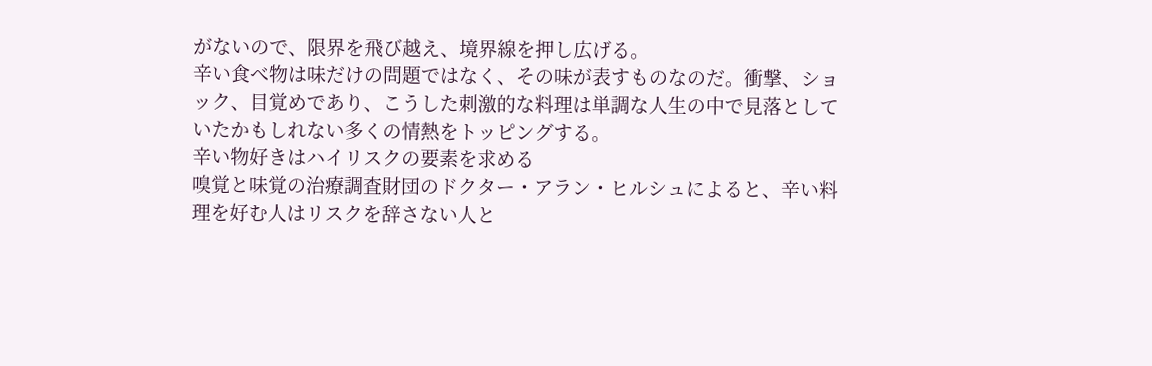がないので、限界を飛び越え、境界線を押し広げる。
辛い食べ物は味だけの問題ではなく、その味が表すものなのだ。衝撃、ショック、目覚めであり、こうした刺激的な料理は単調な人生の中で見落としていたかもしれない多くの情熱をトッピングする。
辛い物好きはハイリスクの要素を求める
嗅覚と味覚の治療調査財団のドクター・アラン・ヒルシュによると、辛い料理を好む人はリスクを辞さない人と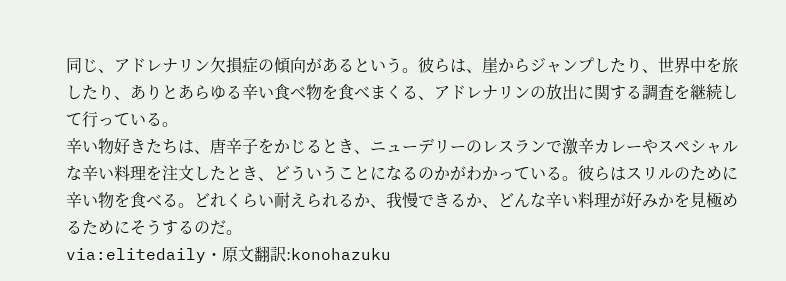同じ、アドレナリン欠損症の傾向があるという。彼らは、崖からジャンプしたり、世界中を旅したり、ありとあらゆる辛い食べ物を食べまくる、アドレナリンの放出に関する調査を継続して行っている。
辛い物好きたちは、唐辛子をかじるとき、ニューデリーのレスランで激辛カレーやスペシャルな辛い料理を注文したとき、どういうことになるのかがわかっている。彼らはスリルのために辛い物を食べる。どれくらい耐えられるか、我慢できるか、どんな辛い料理が好みかを見極めるためにそうするのだ。
via:elitedaily・原文翻訳:konohazuku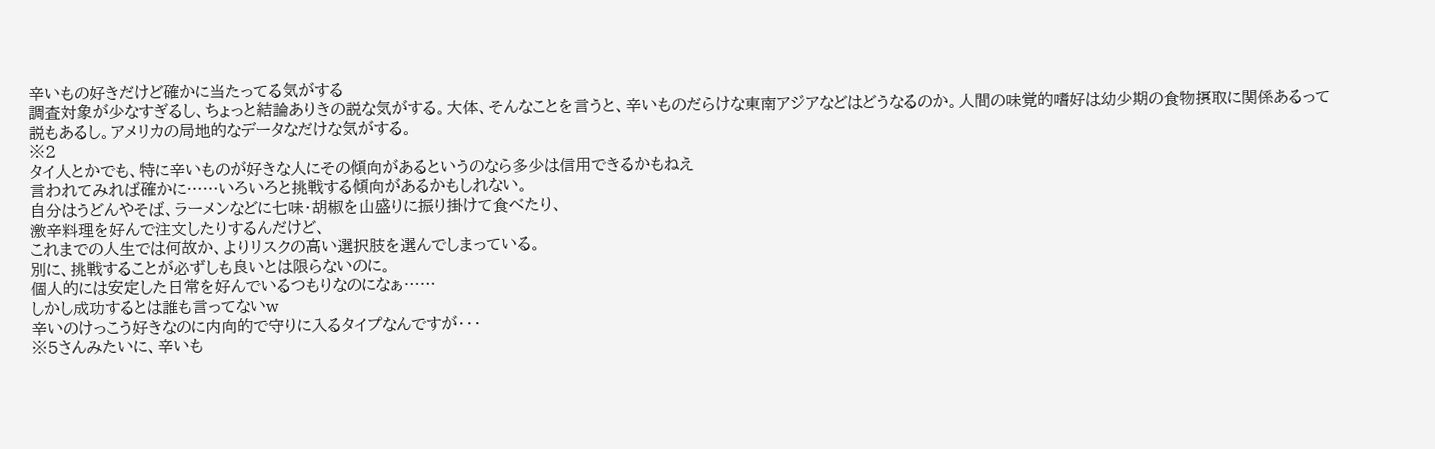辛いもの好きだけど確かに当たってる気がする
調査対象が少なすぎるし、ちょっと結論ありきの説な気がする。大体、そんなことを言うと、辛いものだらけな東南アジアなどはどうなるのか。人間の味覚的嗜好は幼少期の食物摂取に関係あるって説もあるし。アメリカの局地的なデータなだけな気がする。
※2
タイ人とかでも、特に辛いものが好きな人にその傾向があるというのなら多少は信用できるかもねえ
言われてみれば確かに……いろいろと挑戦する傾向があるかもしれない。
自分はうどんやそば、ラーメンなどに七味・胡椒を山盛りに振り掛けて食べたり、
激辛料理を好んで注文したりするんだけど、
これまでの人生では何故か、よりリスクの高い選択肢を選んでしまっている。
別に、挑戦することが必ずしも良いとは限らないのに。
個人的には安定した日常を好んでいるつもりなのになぁ……
しかし成功するとは誰も言ってないw
辛いのけっこう好きなのに内向的で守りに入るタイプなんですが・・・
※5さんみたいに、辛いも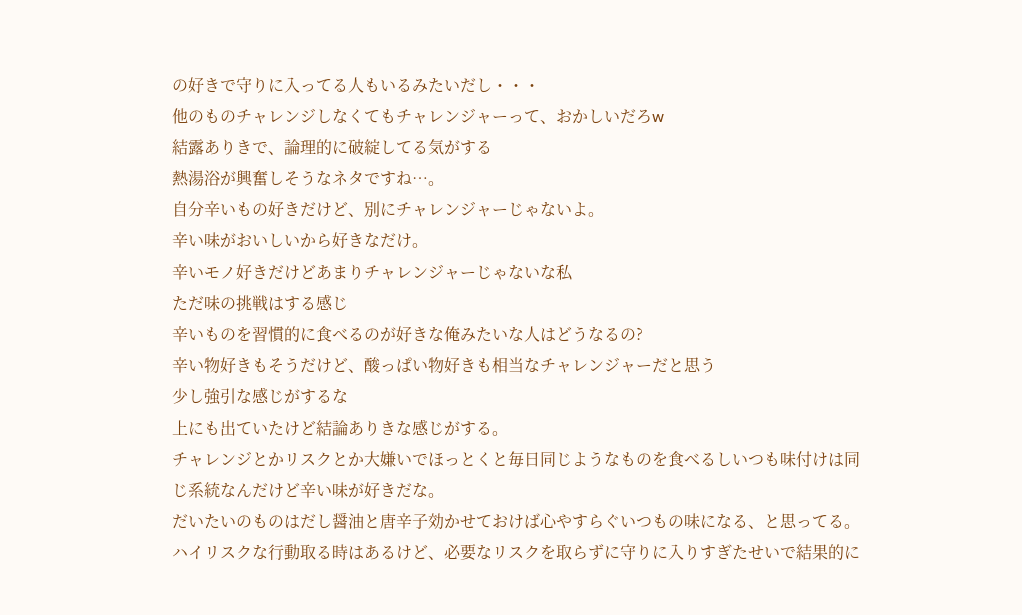の好きで守りに入ってる人もいるみたいだし・・・
他のものチャレンジしなくてもチャレンジャーって、おかしいだろw
結露ありきで、論理的に破綻してる気がする
熱湯浴が興奮しそうなネタですね…。
自分辛いもの好きだけど、別にチャレンジャーじゃないよ。
辛い味がおいしいから好きなだけ。
辛いモノ好きだけどあまりチャレンジャーじゃないな私
ただ味の挑戦はする感じ
辛いものを習慣的に食べるのが好きな俺みたいな人はどうなるの?
辛い物好きもそうだけど、酸っぱい物好きも相当なチャレンジャーだと思う
少し強引な感じがするな
上にも出ていたけど結論ありきな感じがする。
チャレンジとかリスクとか大嫌いでほっとくと毎日同じようなものを食べるしいつも味付けは同じ系統なんだけど辛い味が好きだな。
だいたいのものはだし醤油と唐辛子効かせておけば心やすらぐいつもの味になる、と思ってる。
ハイリスクな行動取る時はあるけど、必要なリスクを取らずに守りに入りすぎたせいで結果的に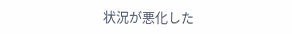状況が悪化した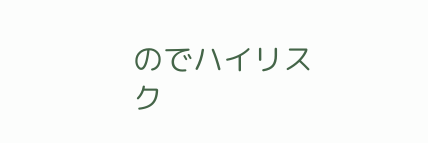のでハイリスク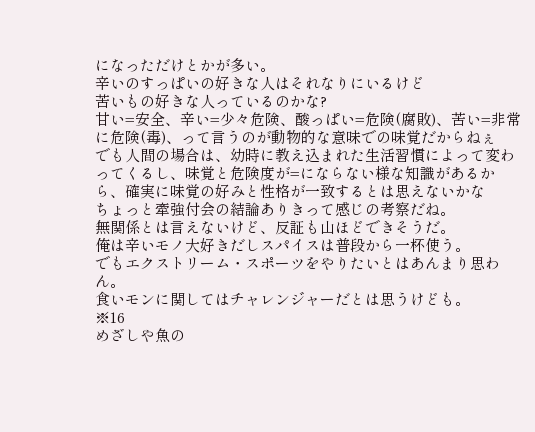になっただけとかが多い。
辛いのすっぱいの好きな人はそれなりにいるけど
苦いもの好きな人っているのかな?
甘い=安全、辛い=少々危険、酸っぱい=危険(腐敗)、苦い=非常に危険(毒)、って言うのが動物的な意味での味覚だからねぇ
でも人間の場合は、幼時に教え込まれた生活習慣によって変わってくるし、味覚と危険度が=にならない様な知識があるから、確実に味覚の好みと性格が一致するとは思えないかな
ちょっと牽強付会の結論ありきって感じの考察だね。
無関係とは言えないけど、反証も山ほどできそうだ。
俺は辛いモノ大好きだしスパイスは普段から一杯使う。
でもエクストリーム・スポーツをやりたいとはあんまり思わん。
食いモンに関してはチャレンジャーだとは思うけども。
※16
めざしや魚の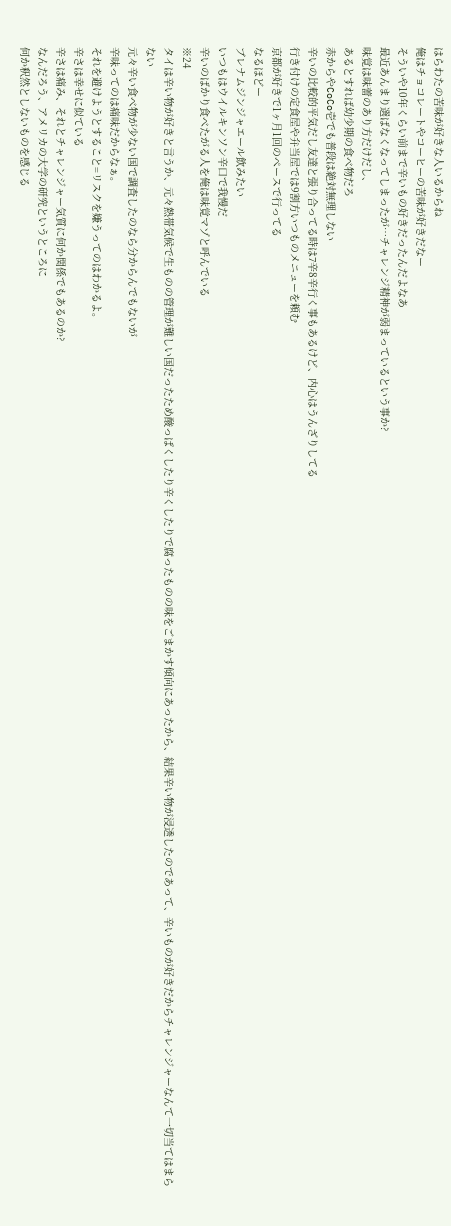はらわたの苦味が好きな人いるからね
俺はチョコレートやコーヒーの苦味が好きだなー
そういや10年くらい前まで辛いもの好きだったんだよなあ
最近あんまり選ばなくなってしまったが…チャレンジ精神が弱まっているという事か?
味覚は味蕾のあり方だけだし、
あるとすれば幼少期の食べ物だろ
赤からやCoCo壱でも普段は絶対無理しない
辛いの比較的平気だし友達と張り合ってる時は7辛8辛行く事もあるけど、内心はうんざりしてる
行き付けの定食屋や弁当屋では9割方いつものメニューを頼む
京都が好きで1ヶ月1回のペースで行ってる
なるほどー
ブレナムジンジャエール飲みたい
いつもはウイルキンソン辛口で我慢だ
辛いのばかり食べたがる人を俺は味覚マゾと呼んでいる
※24
タイは辛い物が好きと言うか、元々熱帯気候で生ものの管理が難しい国だったため酸っぱくしたり辛くしたりで腐ったものの味をごまかす傾向にあったから、結果辛い物が浸透したのであって、辛いものが好きだからチャレンジャーなんて一切当てはまらない
元々辛い食べ物が少ない国で調査したのなら分からんでもないが
辛味ってのは痛味だからなぁ。
それを避けようとすること=リスクを嫌うってのはわかるよ。
辛さは幸せに似ている
辛さは痛み、それとチャレンジャー気質に何か関係でもあるのか?
なんだろう、アメリカの大学の研究というところに
何か釈然としないものを感じる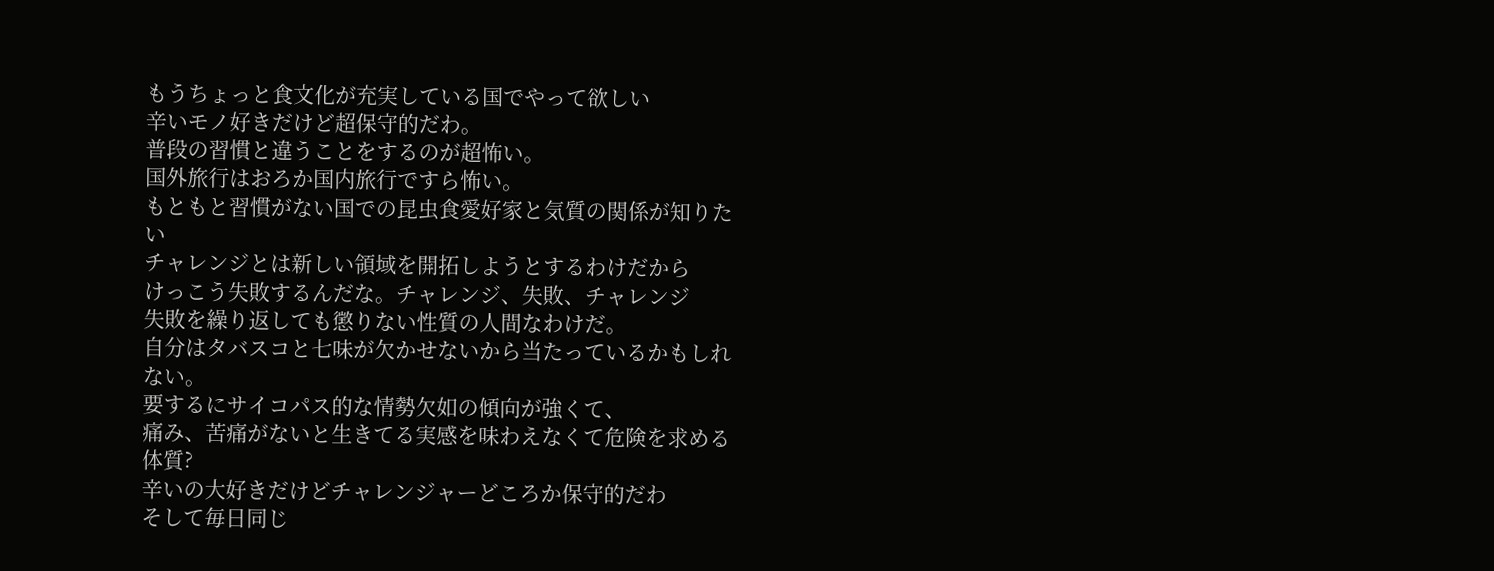もうちょっと食文化が充実している国でやって欲しい
辛いモノ好きだけど超保守的だわ。
普段の習慣と違うことをするのが超怖い。
国外旅行はおろか国内旅行ですら怖い。
もともと習慣がない国での昆虫食愛好家と気質の関係が知りたい
チャレンジとは新しい領域を開拓しようとするわけだから
けっこう失敗するんだな。チャレンジ、失敗、チャレンジ
失敗を繰り返しても懲りない性質の人間なわけだ。
自分はタバスコと七味が欠かせないから当たっているかもしれない。
要するにサイコパス的な情勢欠如の傾向が強くて、
痛み、苦痛がないと生きてる実感を味わえなくて危険を求める体質?
辛いの大好きだけどチャレンジャーどころか保守的だわ
そして毎日同じ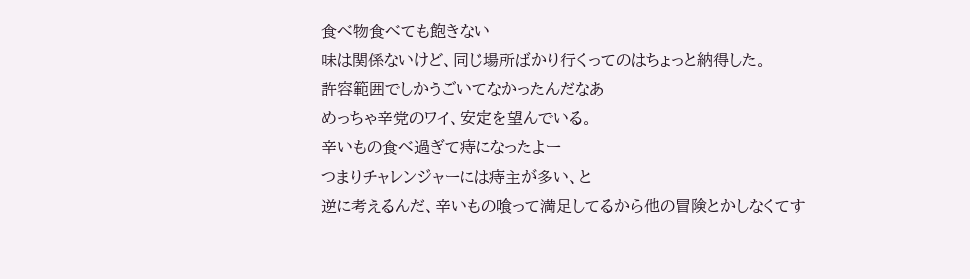食べ物食べても飽きない
味は関係ないけど、同じ場所ばかり行くってのはちょっと納得した。
許容範囲でしかうごいてなかったんだなあ
めっちゃ辛党のワイ、安定を望んでいる。
辛いもの食べ過ぎて痔になったよー
つまりチャレンジャーには痔主が多い、と
逆に考えるんだ、辛いもの喰って満足してるから他の冒険とかしなくてす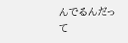んでるんだって